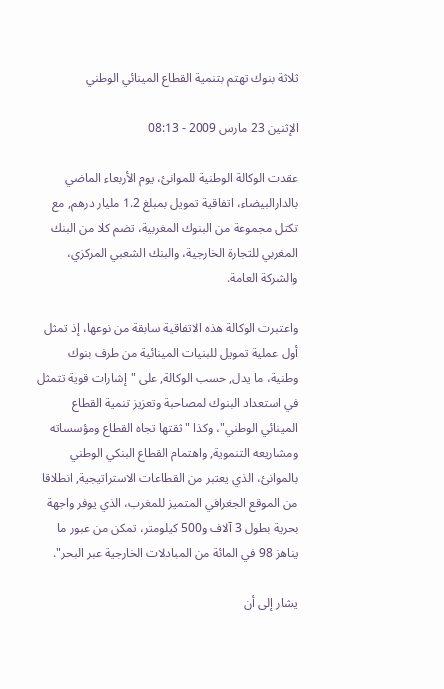ثلاثة بنوك تهتم بتنمية القطاع المينائي الوطني

الإثنين 23 مارس 2009 - 08:13

عقدت الوكالة الوطنية للموانئ، يوم الأربعاء الماضي بالدارالبيضاء، اتفاقية تمويل بمبلغ 1.2 مليار درهم, مع تكتل مجموعة من البنوك المغربية، تضم كلا من البنك المغربي للتجارة الخارجية، والبنك الشعبي المركزي، والشركة العامة.

واعتبرت الوكالة هذه الاتفاقية سابقة من نوعها، إذ تمثل أول عملية تمويل للبنيات المينائية من طرف بنوك وطنية، ما يدل, حسب الوكالة, على "إشارات قوية تتمثل في استعداد البنوك لمصاحبة وتعزيز تنمية القطاع المينائي الوطني"، وكذا "ثقتها تجاه القطاع ومؤسساته ومشاريعه التنموية, واهتمام القطاع البنكي الوطني بالموانئ، الذي يعتبر من القطاعات الاستراتيجية, انطلاقا من الموقع الجغرافي المتميز للمغرب، الذي يوفر واجهة بحرية بطول 3 آلاف و500 كيلومتر، تمكن من عبور ما يناهز 98 في المائة من المبادلات الخارجية عبر البحر".

يشار إلى أن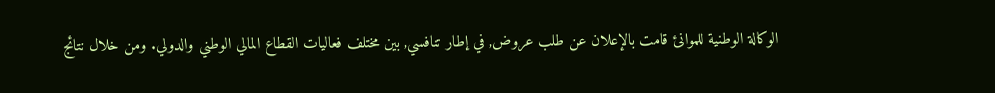الوكالة الوطنية للموانئ قامت بالإعلان عن طلب عروض, في إطار تنافسي, بين مختلف فعاليات القطاع المالي الوطني والدولي. ومن خلال نتائج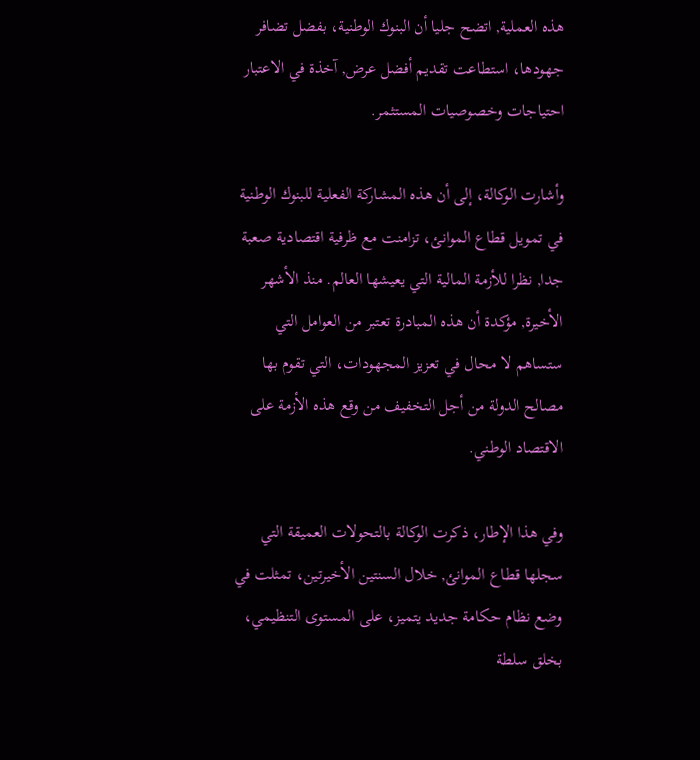هذه العملية, اتضح جليا أن البنوك الوطنية، بفضل تضافر جهودها، استطاعت تقديم أفضل عرض, آخذة في الاعتبار احتياجات وخصوصيات المستثمر.

وأشارت الوكالة، إلى أن هذه المشاركة الفعلية للبنوك الوطنية في تمويل قطاع الموانئ، تزامنت مع ظرفية اقتصادية صعبة جدا, نظرا للأزمة المالية التي يعيشها العالم. منذ الأشهر الأخيرة, مؤكدة أن هذه المبادرة تعتبر من العوامل التي ستساهم لا محال في تعزيز المجهودات، التي تقوم بها مصالح الدولة من أجل التخفيف من وقع هذه الأزمة على الاقتصاد الوطني.

وفي هذا الإطار، ذكرت الوكالة بالتحولات العميقة التي سجلها قطاع الموانئ, خلال السنتين الأخيرتين، تمثلت في وضع نظام حكامة جديد يتميز، على المستوى التنظيمي، بخلق سلطة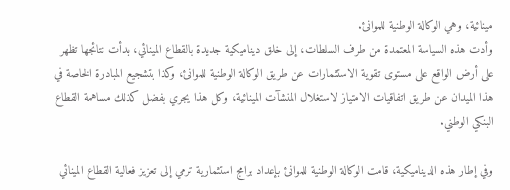مينائية، وهي الوكالة الوطنية للموانئ.
وأدت هذه السياسة المعتمدة من طرف السلطات، إلى خلق ديناميكية جديدة بالقطاع المينائي، بدأت نتائجها تظهر على أرض الواقع على مستوى تقوية الاستثمارات عن طريق الوكالة الوطنية للموانئ، وكذا بتشجيع المبادرة الخاصة في هذا الميدان عن طريق اتفاقيات الامتياز لاستغلال المنشآت المينائية، وكل هذا يجري بفضل كذلك مساهمة القطاع البنكي الوطني.

وفي إطار هذه الديناميكية، قامت الوكالة الوطنية للموانئ بإعداد برامج استثمارية ترمي إلى تعزيز فعالية القطاع المينائي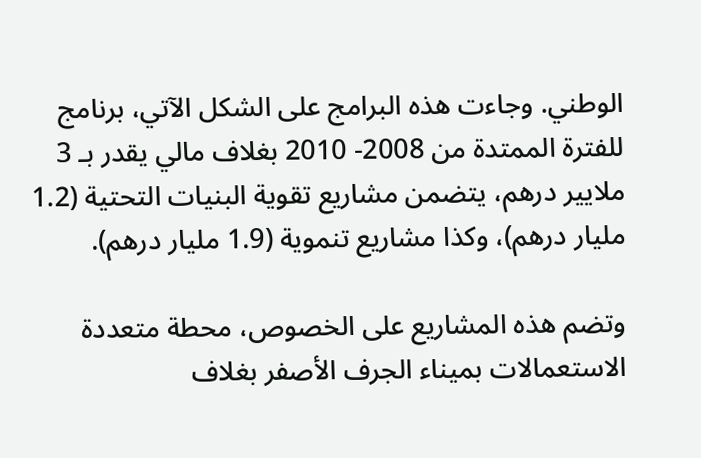الوطني. وجاءت هذه البرامج على الشكل الآتي، برنامج للفترة الممتدة من 2008- 2010 بغلاف مالي يقدر بـ 3 ملايير درهم، يتضمن مشاريع تقوية البنيات التحتية (1.2 مليار درهم)، وكذا مشاريع تنموية (1.9 مليار درهم).

وتضم هذه المشاريع على الخصوص، محطة متعددة الاستعمالات بميناء الجرف الأصفر بغلاف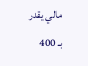مالي يقدر بـ 400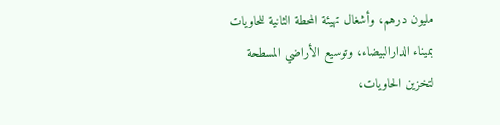مليون درهم، وأشغال تهيئة المحطة الثانية للحاويات بميناء الدارالبيضاء، وتوسيع الأراضي المسطحة لتخزين الحاويات،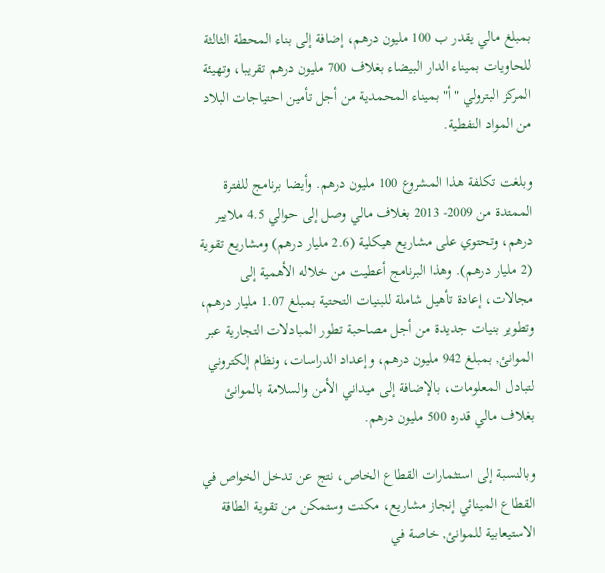بمبلغ مالي يقدر ب 100 مليون درهم، إضافة إلى بناء المحطة الثالثة للحاويات بميناء الدار البيضاء بغلاف 700 مليون درهم تقريبا، وتهيئة المركز البترولي "أ" بميناء المحمدية من أجل تأمين احتياجات البلاد من المواد النفطية.

وبلغت تكلفة هذا المشروع 100 مليون درهم. وأيضا برنامج للفترة الممتدة من 2009- 2013 بغلاف مالي وصل إلى حوالي 4.5 ملايير درهم، وتحتوي على مشاريع هيكلية (2.6 مليار درهم) ومشاريع تقوية (2 مليار درهم). وهذا البرنامج أعطيت من خلاله الأهمية إلى مجالات، إعادة تأهيل شاملة للبنيات التحتية بمبلغ 1.07 مليار درهم، وتطوير بنيات جديدة من أجل مصاحبة تطور المبادلات التجارية عبر الموانئ, بمبلغ 942 مليون درهم، وإعداد الدراسات، ونظام إلكتروني لتبادل المعلومات، بالإضافة إلى ميداني الأمن والسلامة بالموانئ بغلاف مالي قدره 500 مليون درهم.

وبالنسبة إلى استثمارات القطاع الخاص، نتج عن تدخل الخواص في القطاع المينائي إنجاز مشاريع، مكنت وستمكن من تقوية الطاقة الاستيعابية للموانئ, خاصة في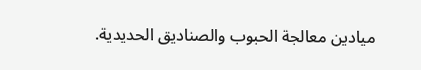ميادين معالجة الحبوب والصناديق الحديدية.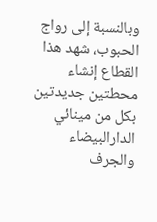وبالنسبة إلى رواج الحبوب، شهد هذا القطاع إنشاء محطتين جديدتين بكل من مينائي الدارالبيضاء والجرف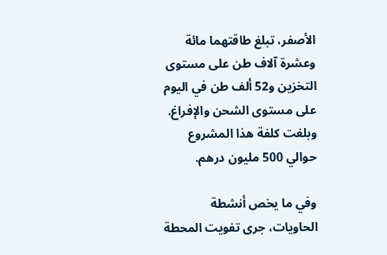الأصفر، تبلغ طاقتهما مائة وعشرة آلاف طن على مستوى التخزين و52 ألف طن في اليوم على مستوى الشحن والإفراغ. وبلغت كلفة هذا المشروع حوالي 500 مليون درهم.

وفي ما يخص أنشطة الحاويات، جرى تفويت المحطة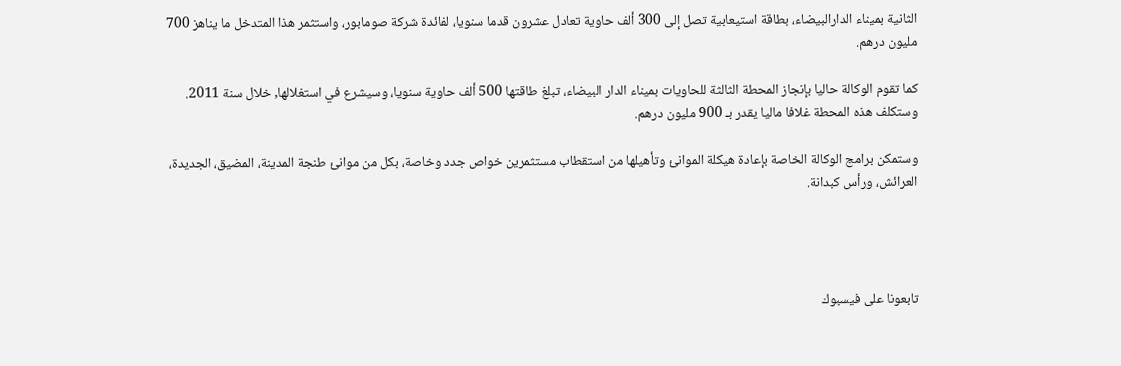الثانية بميناء الدارالبيضاء، بطاقة استيعابية تصل إلى 300 ألف حاوية تعادل عشرون قدما سنويا، لفائدة شركة صومابور، واستثمر هذا المتدخل ما يناهز 700 مليون درهم.

كما تقوم الوكالة حاليا بإنجاز المحطة الثالثة للحاويات بميناء الدار البيضاء، تبلغ طاقتها 500 ألف حاوية سنويا، وسيشرع في استغلالها, خلال سنة 2011. وستكلف هذه المحطة غلافا ماليا يقدر بـ 900 مليون درهم.

وستمكن برامج الوكالة الخاصة بإعادة هيكلة الموانئ وتأهيلها من استقطاب مستثمرين خواص جدد وخاصة، بكل من موانئ طنجة المدينة، المضيق، الجديدة، العرائش، ورأس كبدانة.




تابعونا على فيسبوك